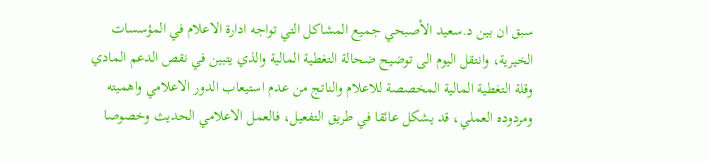سبق ان بين د.سعيد الأصبحي جميع المشاكل التي تواجه ادارة الاعلام في المؤسسات الخيرية، وانتقل اليوم الى توضيح ضحالة التغطية المالية والذي يتبين في نقص الدعم المادي وقلة التغطية المالية المخصصة للاعلام والناتج من عدم استيعاب الدور الاعلامي واهميته ومردوده العملي، قد يشكل عائقا في طريق التفعيل، فالعمل الاعلامي الحديث وخصوصا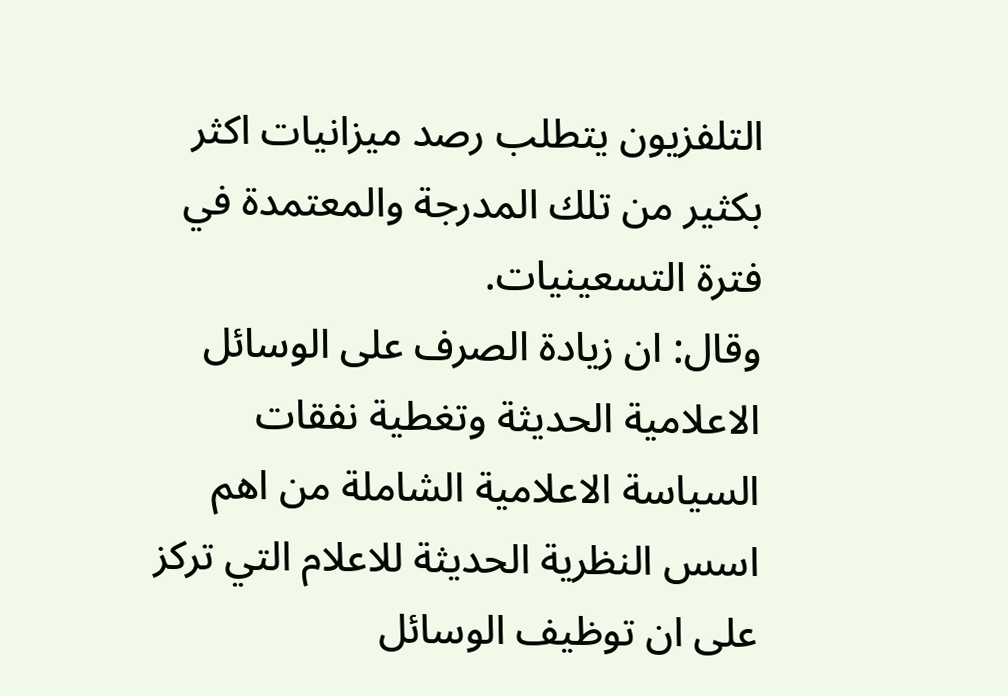التلفزيون يتطلب رصد ميزانيات اكثر بكثير من تلك المدرجة والمعتمدة في فترة التسعينيات.
وقال: ان زيادة الصرف على الوسائل الاعلامية الحديثة وتغطية نفقات السياسة الاعلامية الشاملة من اهم اسس النظرية الحديثة للاعلام التي تركز على ان توظيف الوسائل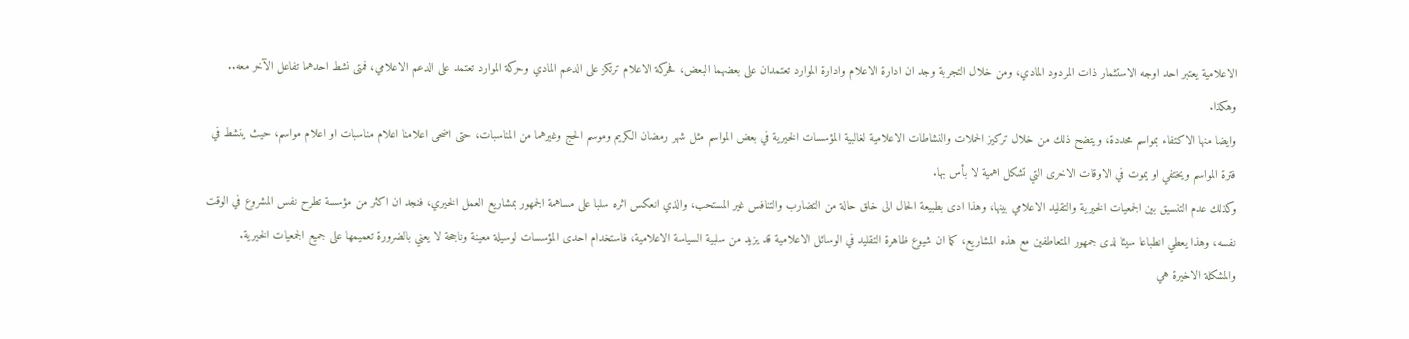الاعلامية يعتبر احد اوجه الاستثمار ذات المردود المادي، ومن خلال التجربة وجد ان ادارة الاعلام وادارة الموارد تعتمدان على بعضهما البعض، فحركة الاعلام ترتكز على الدعم المادي وحركة الموارد تعتمد على الدعم الاعلامي، فمتى نشط احدهما تفاعل الآخر معه.. وهكذا.
وايضا منها الاكتفاء بمواسم محددة، ويتضح ذلك من خلال تركيز الحملات والنشاطات الاعلامية لغالبية المؤسسات الخيرية في بعض المواسم مثل شهر رمضان الكريم وموسم الحج وغيرهما من المناسبات، حتى اضحى اعلامنا اعلام مناسبات او اعلام مواسم، حيث ينشط في فترة المواسم ويختفي او يموت في الاوقات الاخرى التي تشكل اهمية لا بأس بها.
وكذلك عدم التنسيق بين الجمعيات الخيرية والتقليد الاعلامي بينها، وهذا ادى بطبيعة الحال الى خلق حالة من التضارب والتنافس غير المستحب، والذي انعكس اثره سلبا على مساهمة الجمهور بمشاريع العمل الخيري، فنجد ان اكثر من مؤسسة تطرح نفس المشروع في الوقت نفسه، وهذا يعطي انطباعا سيئا لدى جمهور المتعاطفين مع هذه المشاريع، كما ان شيوع ظاهرة التقليد في الوسائل الاعلامية قد يزيد من سلبية السياسة الاعلامية، فاستخدام احدى المؤسسات لوسيلة معينة وناجحة لا يعني بالضرورة تعميمها على جميع الجمعيات الخيرية.
والمشكلة الاخيرة هي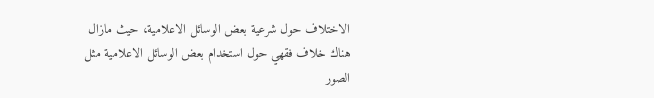الاختلاف حول شرعية بعض الوسائل الاعلامية، حيث مازال هناك خلاف فقهي حول استخدام بعض الوسائل الاعلامية مثل الصور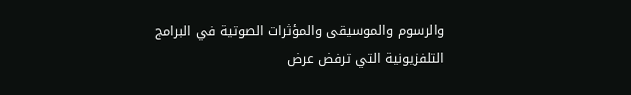والرسوم والموسيقى والمؤثرات الصوتية في البرامج التلفزيونية التي ترفض عرض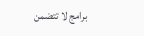برامج لا تتضمن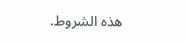هذه الشروط.